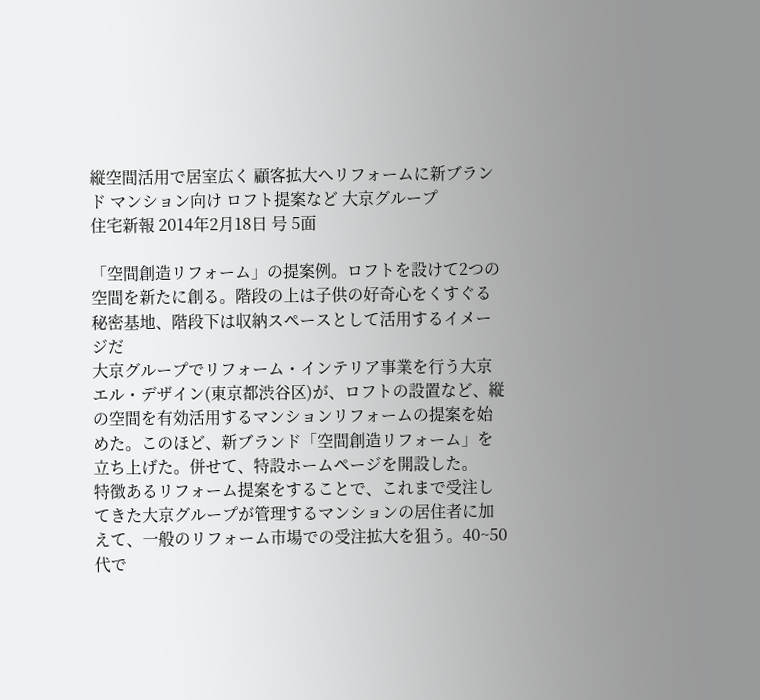縦空間活用で居室広く 顧客拡大へリフォームに新ブランド マンション向け ロフト提案など 大京グループ
住宅新報 2014年2月18日 号 5面

「空間創造リフォーム」の提案例。ロフトを設けて2つの空間を新たに創る。階段の上は子供の好奇心をくすぐる秘密基地、階段下は収納スペースとして活用するイメージだ
大京グループでリフォーム・インテリア事業を行う大京エル・デザイン(東京都渋谷区)が、ロフトの設置など、縦の空間を有効活用するマンションリフォームの提案を始めた。このほど、新ブランド「空間創造リフォーム」を立ち上げた。併せて、特設ホームページを開設した。
特徴あるリフォーム提案をすることで、これまで受注してきた大京グループが管理するマンションの居住者に加えて、一般のリフォーム市場での受注拡大を狙う。40~50代で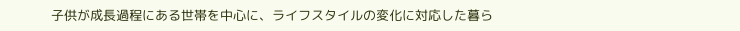子供が成長過程にある世帯を中心に、ライフスタイルの変化に対応した暮ら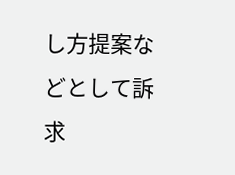し方提案などとして訴求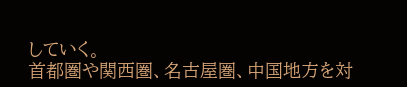していく。
首都圏や関西圏、名古屋圏、中国地方を対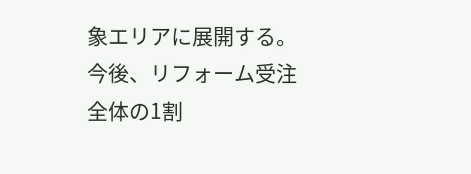象エリアに展開する。今後、リフォーム受注全体の1割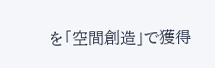を「空間創造」で獲得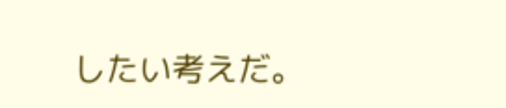したい考えだ。